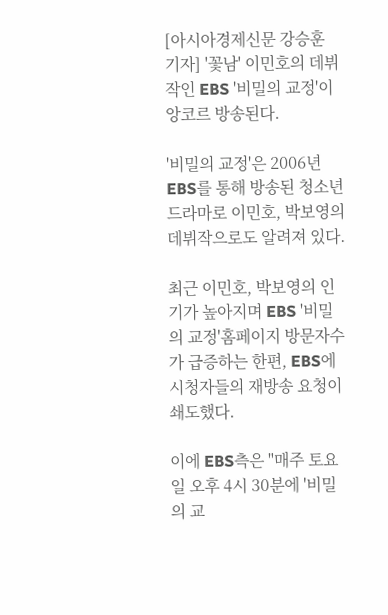[아시아경제신문 강승훈 기자] '꽃남' 이민호의 데뷔작인 EBS '비밀의 교정'이 앙코르 방송된다.

'비밀의 교정'은 2006년 EBS를 통해 방송된 청소년 드라마로 이민호, 박보영의 데뷔작으로도 알려져 있다.

최근 이민호, 박보영의 인기가 높아지며 EBS '비밀의 교정'홈페이지 방문자수가 급증하는 한편, EBS에 시청자들의 재방송 요청이 쇄도했다.

이에 EBS측은 "매주 토요일 오후 4시 30분에 '비밀의 교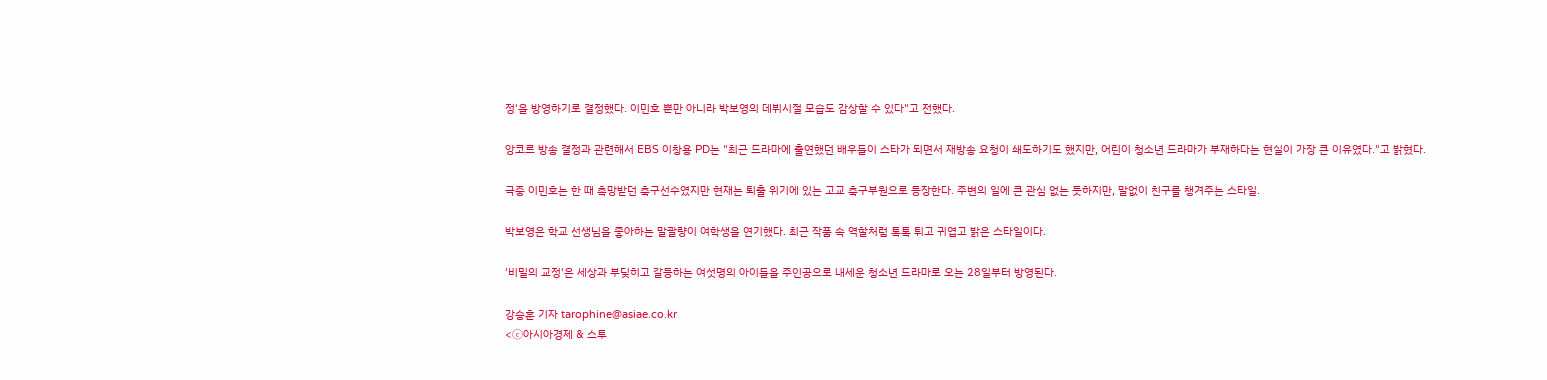정'을 방영하기로 결정했다. 이민호 뿐만 아니라 박보영의 데뷔시절 모습도 감상할 수 있다"고 전했다.

앙코르 방송 결정과 관련해서 EBS 이창용 PD는 "최근 드라마에 출연했던 배우들이 스타가 되면서 재방송 요청이 쇄도하기도 했지만, 어린이 청소년 드라마가 부재하다는 현실이 가장 큰 이유였다."고 밝혔다.

극중 이민호는 한 때 촉망받던 축구선수였지만 현재는 퇴출 위기에 있는 고교 축구부원으로 등장한다. 주변의 일에 큰 관심 없는 듯하지만, 말없이 친구를 챙겨주는 스타일.

박보영은 학교 선생님을 좋아하는 말괄량이 여학생을 연기했다. 최근 작품 속 역할처럼 톡톡 튀고 귀엽고 밝은 스타일이다.

'비밀의 교정'은 세상과 부딪히고 갈등하는 여섯명의 아이들을 주인공으로 내세운 청소년 드라마로 오는 28일부터 방영된다.

강승훈 기자 tarophine@asiae.co.kr
<ⓒ아시아경제 & 스투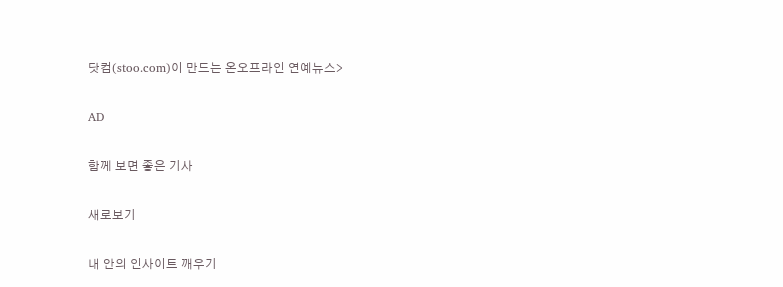닷컴(stoo.com)이 만드는 온오프라인 연예뉴스>

AD

함께 보면 좋은 기사

새로보기

내 안의 인사이트 깨우기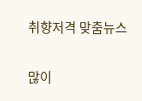취향저격 맞춤뉴스

많이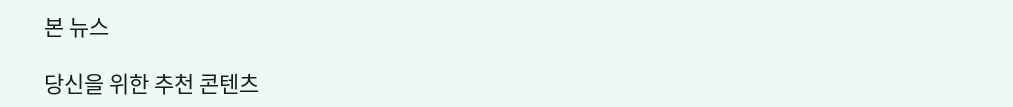본 뉴스

당신을 위한 추천 콘텐츠